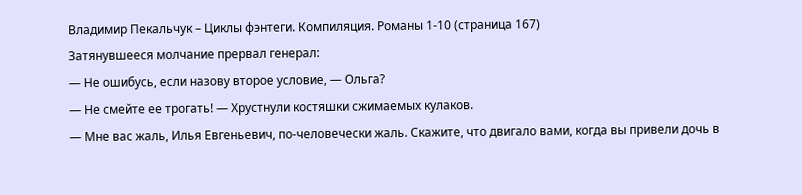Владимир Пекальчук – Циклы фэнтеги. Компиляция. Романы 1-10 (страница 167)
Затянувшееся молчание прервал генерал:
— Не ошибусь, если назову второе условие, — Ольга?
— Не смейте ее трогать! — Хрустнули костяшки сжимаемых кулаков.
— Мне вас жаль, Илья Евгеньевич, по-человечески жаль. Скажите, что двигало вами, когда вы привели дочь в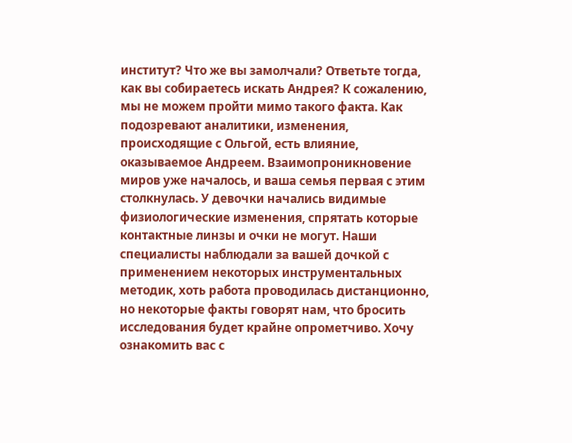институт? Что же вы замолчали? Ответьте тогда, как вы собираетесь искать Андрея? К сожалению, мы не можем пройти мимо такого факта. Как подозревают аналитики, изменения, происходящие с Ольгой, есть влияние, оказываемое Андреем. Взаимопроникновение миров уже началось, и ваша семья первая с этим столкнулась. У девочки начались видимые физиологические изменения, спрятать которые контактные линзы и очки не могут. Наши специалисты наблюдали за вашей дочкой с применением некоторых инструментальных методик, хоть работа проводилась дистанционно, но некоторые факты говорят нам, что бросить исследования будет крайне опрометчиво. Хочу ознакомить вас с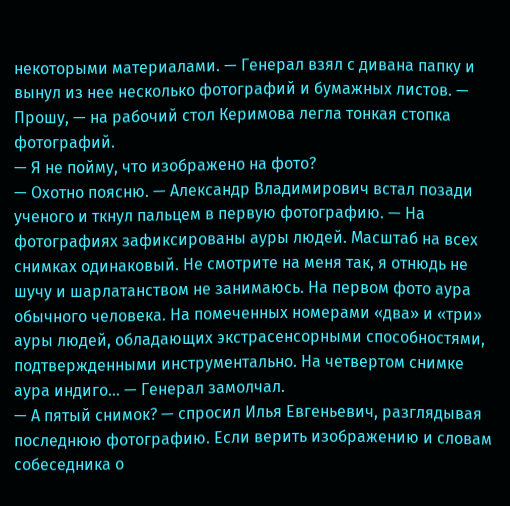некоторыми материалами. — Генерал взял с дивана папку и вынул из нее несколько фотографий и бумажных листов. — Прошу, — на рабочий стол Керимова легла тонкая стопка фотографий.
— Я не пойму, что изображено на фото?
— Охотно поясню. — Александр Владимирович встал позади ученого и ткнул пальцем в первую фотографию. — На фотографиях зафиксированы ауры людей. Масштаб на всех снимках одинаковый. Не смотрите на меня так, я отнюдь не шучу и шарлатанством не занимаюсь. На первом фото аура обычного человека. На помеченных номерами «два» и «три» ауры людей, обладающих экстрасенсорными способностями, подтвержденными инструментально. На четвертом снимке аура индиго… — Генерал замолчал.
— А пятый снимок? — спросил Илья Евгеньевич, разглядывая последнюю фотографию. Если верить изображению и словам собеседника о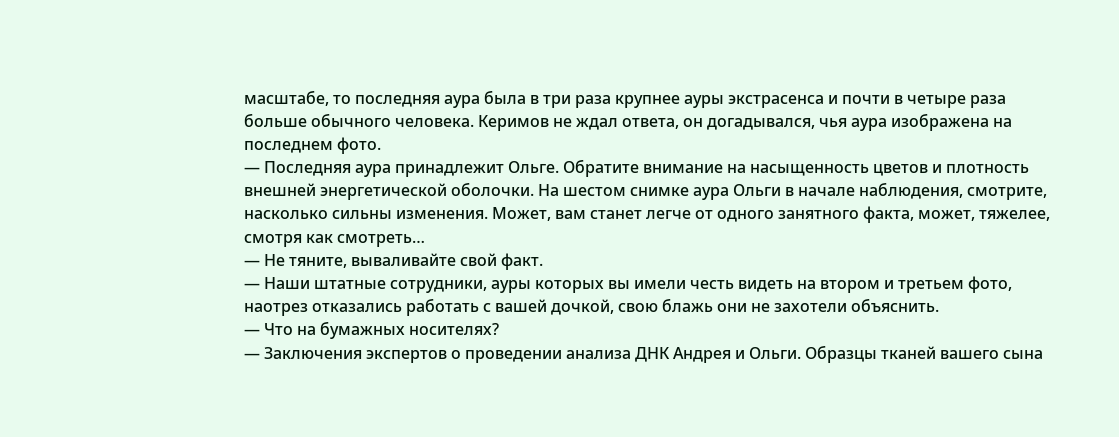масштабе, то последняя аура была в три раза крупнее ауры экстрасенса и почти в четыре раза больше обычного человека. Керимов не ждал ответа, он догадывался, чья аура изображена на последнем фото.
— Последняя аура принадлежит Ольге. Обратите внимание на насыщенность цветов и плотность внешней энергетической оболочки. На шестом снимке аура Ольги в начале наблюдения, смотрите, насколько сильны изменения. Может, вам станет легче от одного занятного факта, может, тяжелее, смотря как смотреть…
— Не тяните, вываливайте свой факт.
— Наши штатные сотрудники, ауры которых вы имели честь видеть на втором и третьем фото, наотрез отказались работать с вашей дочкой, свою блажь они не захотели объяснить.
— Что на бумажных носителях?
— Заключения экспертов о проведении анализа ДНК Андрея и Ольги. Образцы тканей вашего сына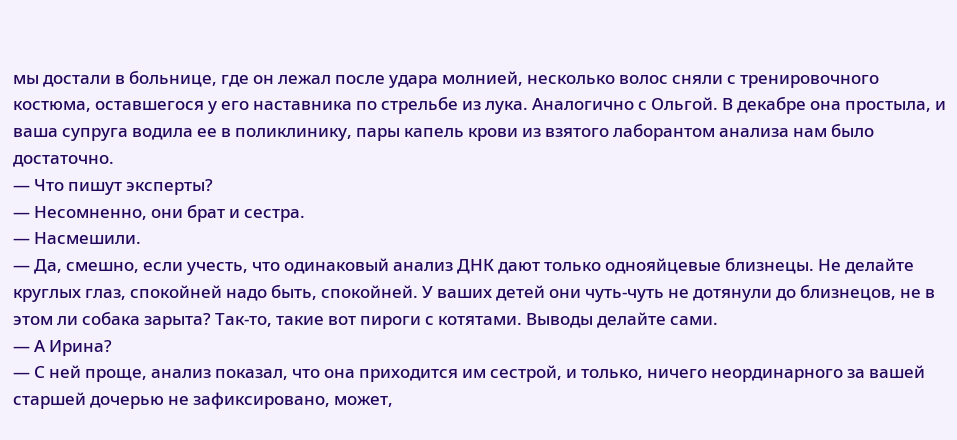мы достали в больнице, где он лежал после удара молнией, несколько волос сняли с тренировочного костюма, оставшегося у его наставника по стрельбе из лука. Аналогично с Ольгой. В декабре она простыла, и ваша супруга водила ее в поликлинику, пары капель крови из взятого лаборантом анализа нам было достаточно.
— Что пишут эксперты?
— Несомненно, они брат и сестра.
— Насмешили.
— Да, смешно, если учесть, что одинаковый анализ ДНК дают только однояйцевые близнецы. Не делайте круглых глаз, спокойней надо быть, спокойней. У ваших детей они чуть-чуть не дотянули до близнецов, не в этом ли собака зарыта? Так-то, такие вот пироги с котятами. Выводы делайте сами.
— А Ирина?
— С ней проще, анализ показал, что она приходится им сестрой, и только, ничего неординарного за вашей старшей дочерью не зафиксировано, может,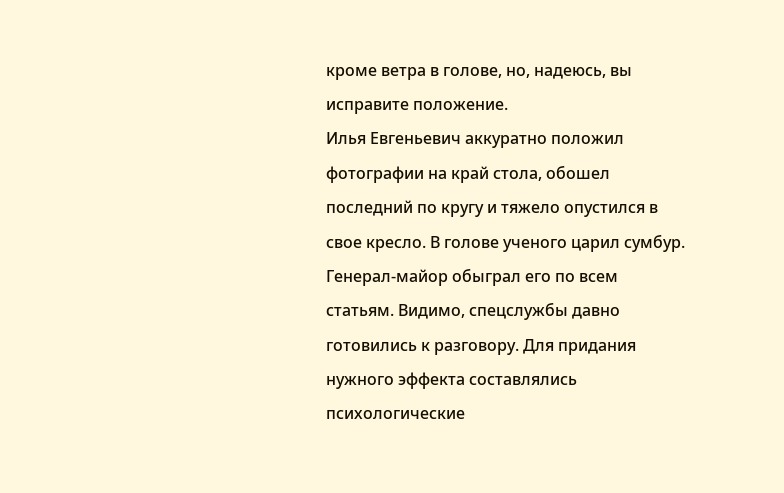кроме ветра в голове, но, надеюсь, вы исправите положение.
Илья Евгеньевич аккуратно положил фотографии на край стола, обошел последний по кругу и тяжело опустился в свое кресло. В голове ученого царил сумбур. Генерал-майор обыграл его по всем статьям. Видимо, спецслужбы давно готовились к разговору. Для придания нужного эффекта составлялись психологические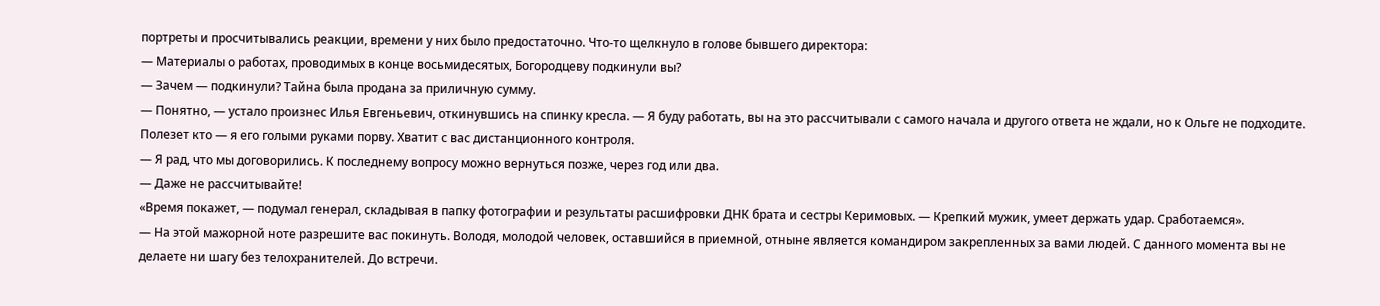портреты и просчитывались реакции, времени у них было предостаточно. Что-то щелкнуло в голове бывшего директора:
— Материалы о работах, проводимых в конце восьмидесятых, Богородцеву подкинули вы?
— Зачем — подкинули? Тайна была продана за приличную сумму.
— Понятно, — устало произнес Илья Евгеньевич, откинувшись на спинку кресла. — Я буду работать, вы на это рассчитывали с самого начала и другого ответа не ждали, но к Ольге не подходите. Полезет кто — я его голыми руками порву. Хватит с вас дистанционного контроля.
— Я рад, что мы договорились. К последнему вопросу можно вернуться позже, через год или два.
— Даже не рассчитывайте!
«Время покажет, — подумал генерал, складывая в папку фотографии и результаты расшифровки ДНК брата и сестры Керимовых. — Крепкий мужик, умеет держать удар. Сработаемся».
— На этой мажорной ноте разрешите вас покинуть. Володя, молодой человек, оставшийся в приемной, отныне является командиром закрепленных за вами людей. С данного момента вы не делаете ни шагу без телохранителей. До встречи.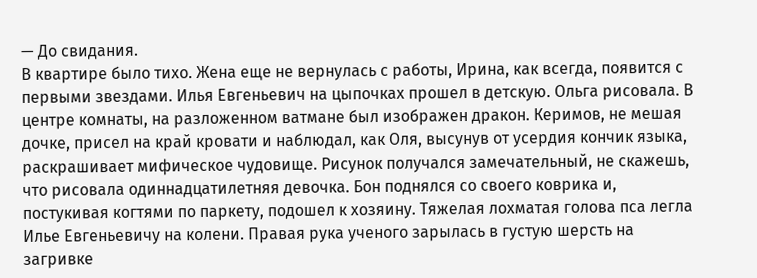— До свидания.
В квартире было тихо. Жена еще не вернулась с работы, Ирина, как всегда, появится с первыми звездами. Илья Евгеньевич на цыпочках прошел в детскую. Ольга рисовала. В центре комнаты, на разложенном ватмане был изображен дракон. Керимов, не мешая дочке, присел на край кровати и наблюдал, как Оля, высунув от усердия кончик языка, раскрашивает мифическое чудовище. Рисунок получался замечательный, не скажешь, что рисовала одиннадцатилетняя девочка. Бон поднялся со своего коврика и, постукивая когтями по паркету, подошел к хозяину. Тяжелая лохматая голова пса легла Илье Евгеньевичу на колени. Правая рука ученого зарылась в густую шерсть на загривке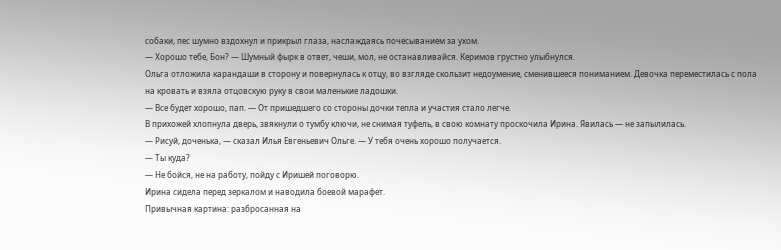собаки, пес шумно вздохнул и прикрыл глаза, наслаждаясь почесыванием за ухом.
— Хорошо тебе, Бон? — Шумный фырк в ответ, чеши, мол, не останавливайся. Керимов грустно улыбнулся.
Ольга отложила карандаши в сторону и повернулась к отцу, во взгляде скользит недоумение, сменившееся пониманием. Девочка переместилась с пола на кровать и взяла отцовскую руку в свои маленькие ладошки.
— Все будет хорошо, пап. — От пришедшего со стороны дочки тепла и участия стало легче.
В прихожей хлопнула дверь, звякнули о тумбу ключи, не снимая туфель, в свою комнату проскочила Ирина. Явилась — не запылилась.
— Рисуй, доченька, — сказал Илья Евгеньевич Ольге. — У тебя очень хорошо получается.
— Ты куда?
— Не бойся, не на работу, пойду с Иришей поговорю.
Ирина сидела перед зеркалом и наводила боевой марафет.
Привычная картина: разбросанная на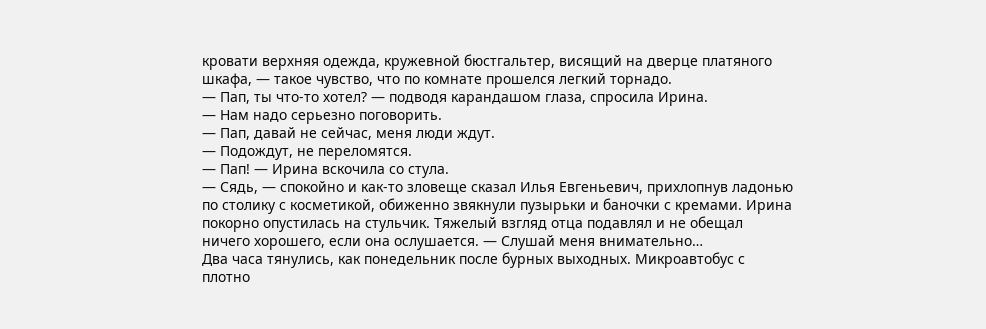кровати верхняя одежда, кружевной бюстгальтер, висящий на дверце платяного шкафа, — такое чувство, что по комнате прошелся легкий торнадо.
— Пап, ты что-то хотел? — подводя карандашом глаза, спросила Ирина.
— Нам надо серьезно поговорить.
— Пап, давай не сейчас, меня люди ждут.
— Подождут, не переломятся.
— Пап! — Ирина вскочила со стула.
— Сядь, — спокойно и как-то зловеще сказал Илья Евгеньевич, прихлопнув ладонью по столику с косметикой, обиженно звякнули пузырьки и баночки с кремами. Ирина покорно опустилась на стульчик. Тяжелый взгляд отца подавлял и не обещал ничего хорошего, если она ослушается. — Слушай меня внимательно…
Два часа тянулись, как понедельник после бурных выходных. Микроавтобус с плотно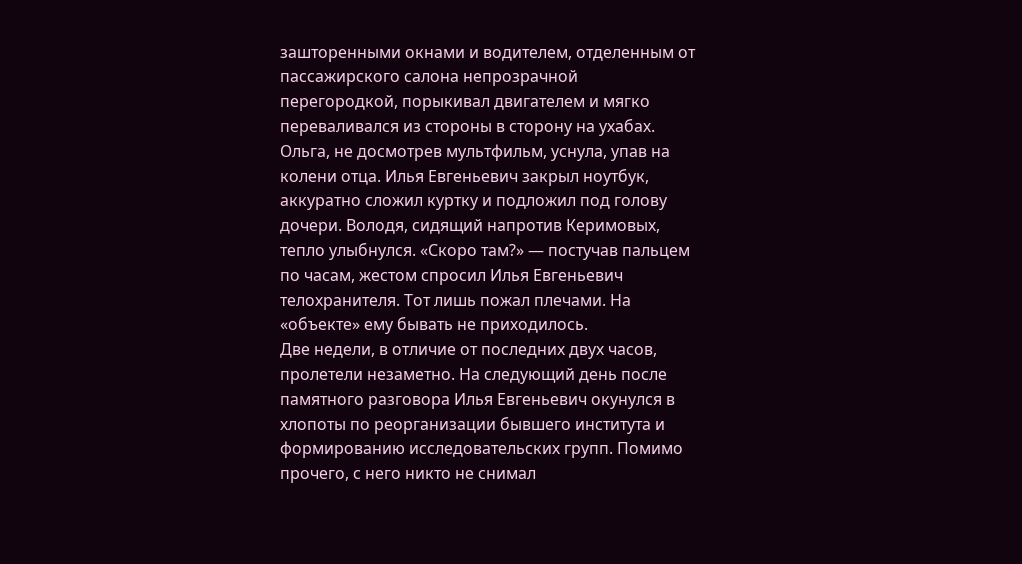зашторенными окнами и водителем, отделенным от пассажирского салона непрозрачной перегородкой, порыкивал двигателем и мягко переваливался из стороны в сторону на ухабах. Ольга, не досмотрев мультфильм, уснула, упав на колени отца. Илья Евгеньевич закрыл ноутбук, аккуратно сложил куртку и подложил под голову дочери. Володя, сидящий напротив Керимовых, тепло улыбнулся. «Скоро там?» — постучав пальцем по часам, жестом спросил Илья Евгеньевич телохранителя. Тот лишь пожал плечами. На «объекте» ему бывать не приходилось.
Две недели, в отличие от последних двух часов, пролетели незаметно. На следующий день после памятного разговора Илья Евгеньевич окунулся в хлопоты по реорганизации бывшего института и формированию исследовательских групп. Помимо прочего, с него никто не снимал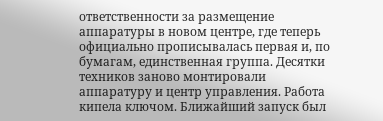ответственности за размещение аппаратуры в новом центре, где теперь официально прописывалась первая и, по бумагам, единственная группа. Десятки техников заново монтировали аппаратуру и центр управления. Работа кипела ключом. Ближайший запуск был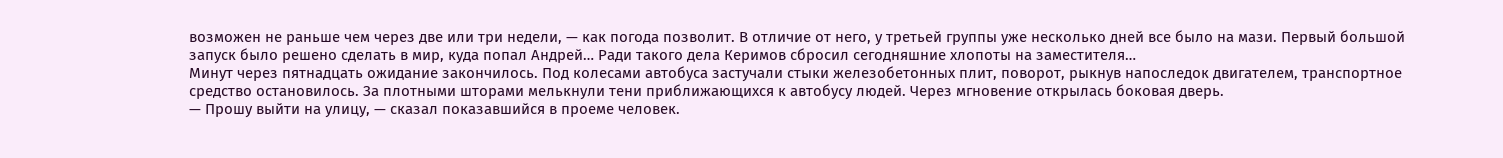возможен не раньше чем через две или три недели, — как погода позволит. В отличие от него, у третьей группы уже несколько дней все было на мази. Первый большой запуск было решено сделать в мир, куда попал Андрей… Ради такого дела Керимов сбросил сегодняшние хлопоты на заместителя…
Минут через пятнадцать ожидание закончилось. Под колесами автобуса застучали стыки железобетонных плит, поворот, рыкнув напоследок двигателем, транспортное средство остановилось. За плотными шторами мелькнули тени приближающихся к автобусу людей. Через мгновение открылась боковая дверь.
— Прошу выйти на улицу, — сказал показавшийся в проеме человек.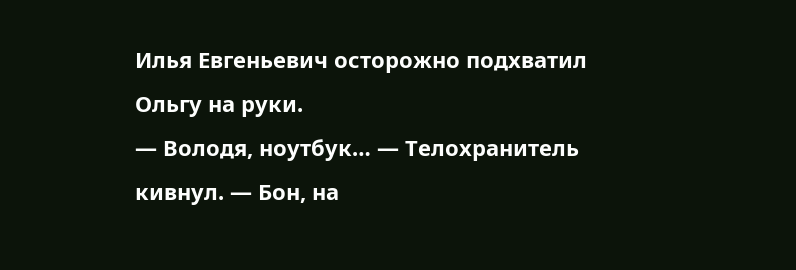Илья Евгеньевич осторожно подхватил Ольгу на руки.
— Володя, ноутбук… — Телохранитель кивнул. — Бон, на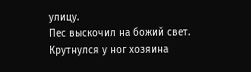улицу.
Пес выскочил на божий свет. Крутнулся у ног хозяина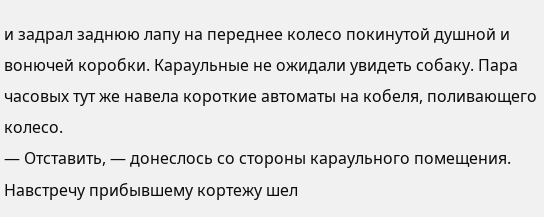и задрал заднюю лапу на переднее колесо покинутой душной и вонючей коробки. Караульные не ожидали увидеть собаку. Пара часовых тут же навела короткие автоматы на кобеля, поливающего колесо.
— Отставить, — донеслось со стороны караульного помещения. Навстречу прибывшему кортежу шел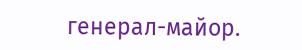генерал-майор.